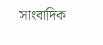সাংবাদিক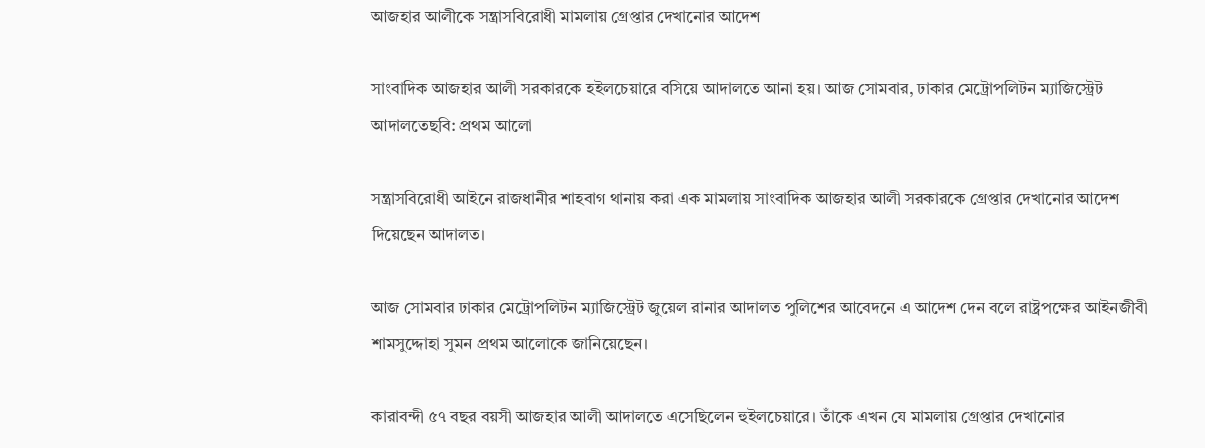আজহার আলীকে সন্ত্রাসবিরোধী মামলায় গ্রেপ্তার দেখানোর আদেশ

সাংবাদিক আজহার আলী সরকারকে হইলচেয়ারে বসিয়ে আদালতে আনা হয়। আজ সোমবার, ঢাকার মেট্রোপলিটন ম্যাজিস্ট্রেট আদালতেছবি: প্রথম আলো

সন্ত্রাসবিরোধী আইনে রাজধানীর শাহবাগ থানায় করা এক মামলায় সাংবাদিক আজহার আলী সরকারকে গ্রেপ্তার দেখানোর আদেশ দিয়েছেন আদালত।

আজ সোমবার ঢাকার মেট্রোপলিটন ম্যাজিস্ট্রেট জুয়েল রানার আদালত পুলিশের আবেদনে এ আদেশ দেন বলে রাষ্ট্রপক্ষের আইনজীবী শামসুদ্দোহা সুমন প্রথম আলোকে জানিয়েছেন।

কারাবন্দী ৫৭ বছর বয়সী আজহার আলী আদালতে এসেছিলেন হুইলচেয়ারে। তাঁকে এখন যে মামলায় গ্রেপ্তার দেখানোর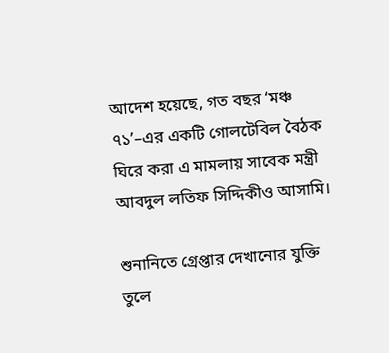আদেশ হয়েছে, গত বছর ‘মঞ্চ ৭১’–এর একটি গোলটেবিল বৈঠক ঘিরে করা এ মামলায় সাবেক মন্ত্রী আবদুল লতিফ সিদ্দিকীও আসামি।

শুনানিতে গ্রেপ্তার দেখানোর যুক্তি তুলে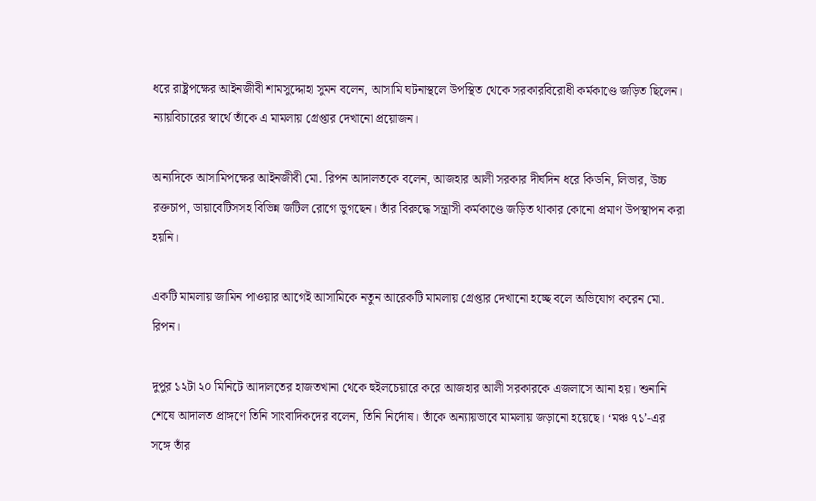ধরে রাষ্ট্রপক্ষের আইনজীবী শামসুদ্দোহা সুমন বলেন, আসামি ঘটনাস্থলে উপস্থিত থেকে সরকারবিরোধী কর্মকাণ্ডে জড়িত ছিলেন। ন্যায়বিচারের স্বার্থে তাঁকে এ মামলায় গ্রেপ্তার দেখানো প্রয়োজন।

অন্যদিকে আসামিপক্ষের আইনজীবী মো. রিপন আদালতকে বলেন, আজহার আলী সরকার দীর্ঘদিন ধরে কিডনি, লিভার, উচ্চ রক্তচাপ, ডায়াবেটিসসহ বিভিন্ন জটিল রোগে ভুগছেন। তাঁর বিরুদ্ধে সন্ত্রাসী কর্মকাণ্ডে জড়িত থাকার কোনো প্রমাণ উপস্থাপন করা হয়নি।

একটি মামলায় জামিন পাওয়ার আগেই আসামিকে নতুন আরেকটি মামলায় গ্রেপ্তার দেখানো হচ্ছে বলে অভিযোগ করেন মো. রিপন।

দুপুর ১২টা ২০ মিনিটে আদালতের হাজতখানা থেকে হুইলচেয়ারে করে আজহার আলী সরকারকে এজলাসে আনা হয়। শুনানি শেষে আদালত প্রাঙ্গণে তিনি সাংবাদিকদের বলেন, তিনি নির্দোষ। তাঁকে অন্যায়ভাবে মামলায় জড়ানো হয়েছে। ‘মঞ্চ ৭১’-এর সঙ্গে তাঁর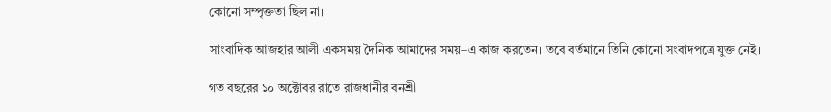কোনো সম্পৃক্ততা ছিল না।

সাংবাদিক আজহার আলী একসময় দৈনিক আমাদের সময়–এ কাজ করতেন। তবে বর্তমানে তিনি কোনো সংবাদপত্রে যুক্ত নেই।

গত বছরের ১০ অক্টোবর রাতে রাজধানীর বনশ্রী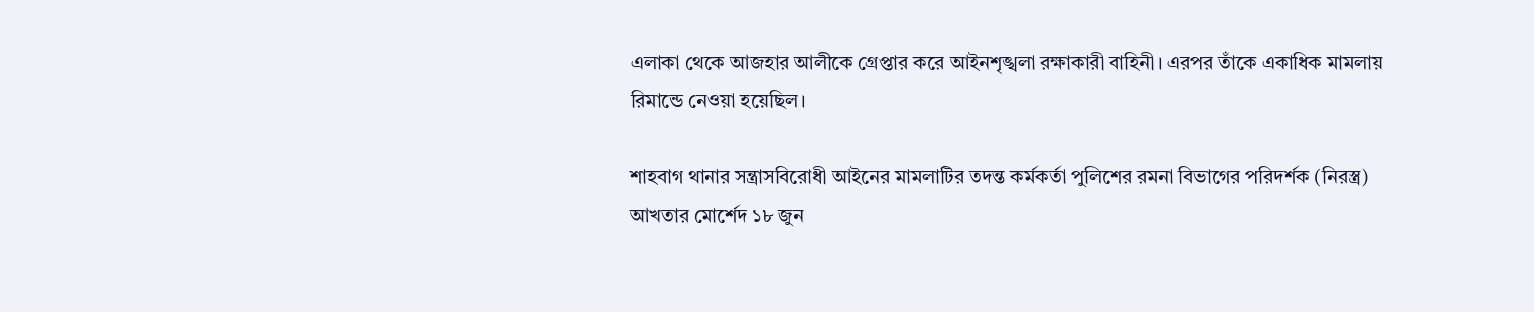এলাকা থেকে আজহার আলীকে গ্রেপ্তার করে আইনশৃঙ্খলা রক্ষাকারী বাহিনী। এরপর তাঁকে একাধিক মামলায় রিমান্ডে নেওয়া হয়েছিল।

শাহবাগ থানার সন্ত্রাসবিরোধী আইনের মামলাটির তদন্ত কর্মকর্তা পুলিশের রমনা বিভাগের পরিদর্শক (নিরস্ত্র) আখতার মোর্শেদ ১৮ জুন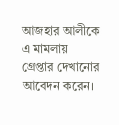আজহার আলীকে এ মামলায় গ্রেপ্তার দেখানোর আবেদন করেন।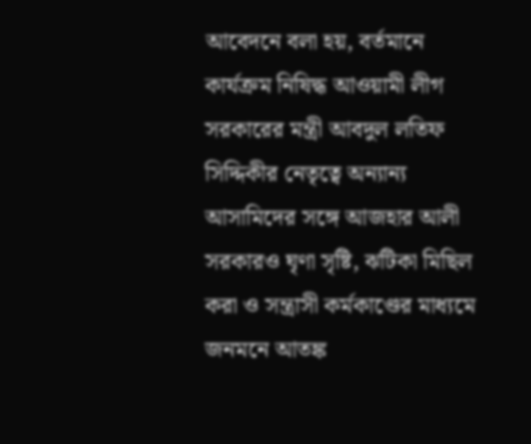আবেদনে বলা হয়, বর্তমানে কার্যক্রম নিষিদ্ধ আওয়ামী লীগ সরকারের মন্ত্রী আবদুল লতিফ সিদ্দিকীর নেতৃত্বে অন্যান্য আসামিদের সঙ্গে আজহার আলী সরকারও ঘৃণা সৃষ্টি, ঝটিকা মিছিল করা ও সন্ত্রাসী কর্মকাণ্ডের মাধ্যমে জনমনে আতঙ্ক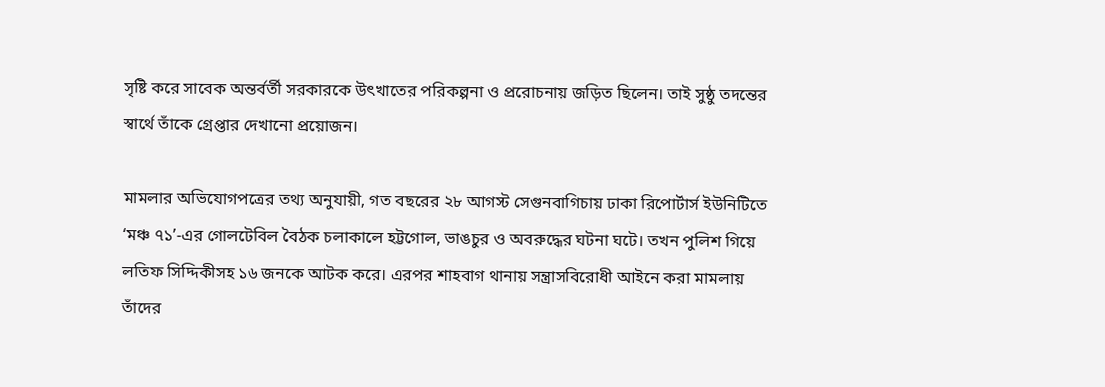সৃষ্টি করে সাবেক অন্তর্বর্তী সরকারকে উৎখাতের পরিকল্পনা ও প্ররোচনায় জড়িত ছিলেন। তাই সুষ্ঠু তদন্তের স্বার্থে তাঁকে গ্রেপ্তার দেখানো প্রয়োজন।

মামলার অভিযোগপত্রের তথ্য অনুযায়ী, গত বছরের ২৮ আগস্ট সেগুনবাগিচায় ঢাকা রিপোর্টার্স ইউনিটিতে ‘মঞ্চ ৭১’-এর গোলটেবিল বৈঠক চলাকালে হট্টগোল, ভাঙচুর ও অবরুদ্ধের ঘটনা ঘটে। তখন পুলিশ গিয়ে লতিফ সিদ্দিকীসহ ১৬ জনকে আটক করে। এরপর শাহবাগ থানায় সন্ত্রাসবিরোধী আইনে করা মামলায় তাঁদের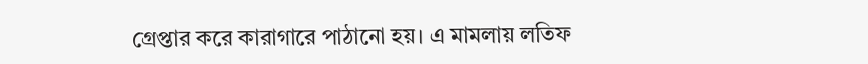গ্রেপ্তার করে কারাগারে পাঠানো হয়। এ মামলায় লতিফ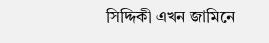সিদ্দিকী এখন জামিনে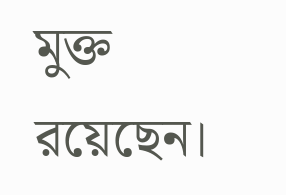মুক্ত রয়েছেন।